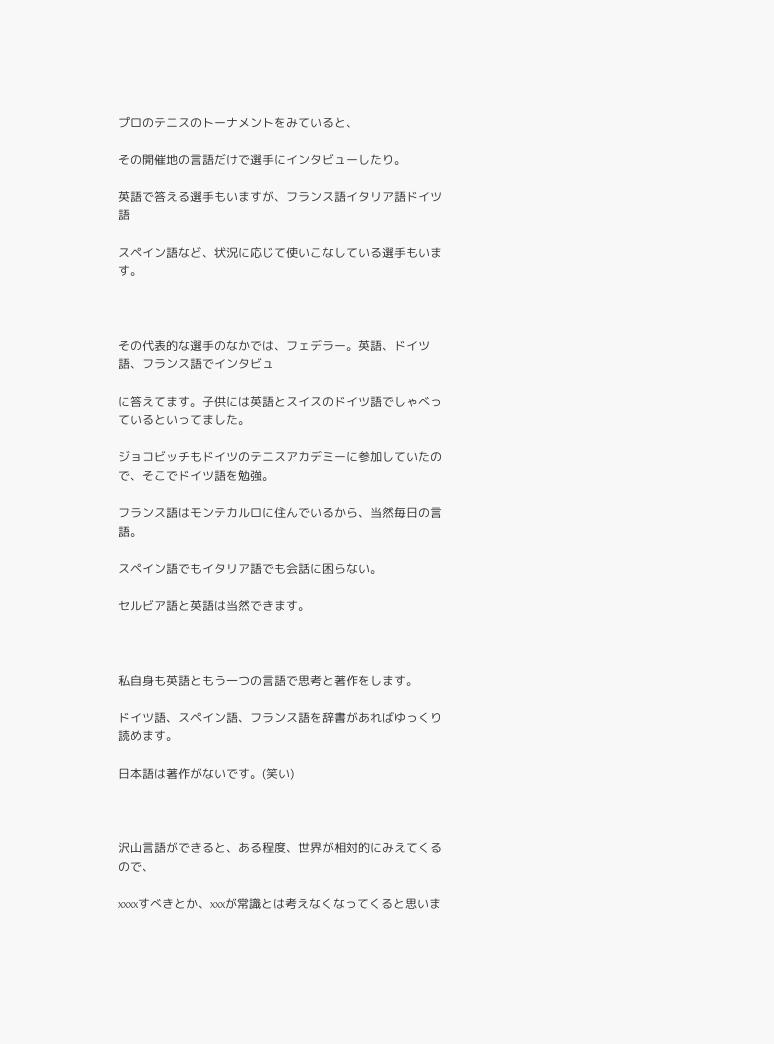プロのテニスのトーナメントをみていると、

その開催地の言語だけで選手にインタビューしたり。

英語で答える選手もいますが、フランス語イタリア語ドイツ語

スペイン語など、状況に応じて使いこなしている選手もいます。



その代表的な選手のなかでは、フェデラー。英語、ドイツ語、フランス語でインタビュ

に答えてます。子供には英語とスイスのドイツ語でしゃべっているといってました。

ジョコビッチもドイツのテニスアカデミーに参加していたので、そこでドイツ語を勉強。

フランス語はモンテカルロに住んでいるから、当然毎日の言語。

スペイン語でもイタリア語でも会話に困らない。

セルビア語と英語は当然できます。



私自身も英語ともう一つの言語で思考と著作をします。

ドイツ語、スペイン語、フランス語を辞書があればゆっくり読めます。

日本語は著作がないです。(笑い)



沢山言語ができると、ある程度、世界が相対的にみえてくるので、

xxxxすべきとか、xxxが常識とは考えなくなってくると思いま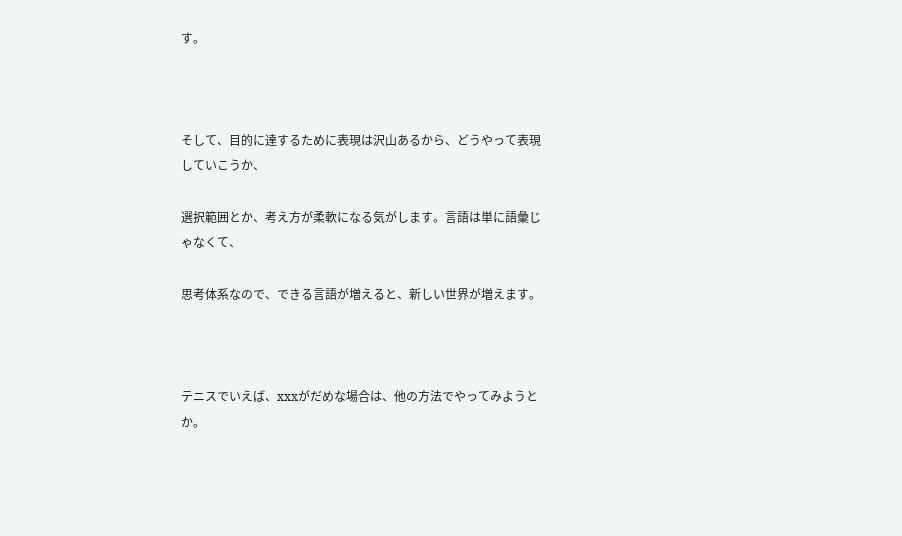す。



そして、目的に達するために表現は沢山あるから、どうやって表現していこうか、

選択範囲とか、考え方が柔軟になる気がします。言語は単に語彙じゃなくて、

思考体系なので、できる言語が増えると、新しい世界が増えます。



テニスでいえば、xxxがだめな場合は、他の方法でやってみようとか。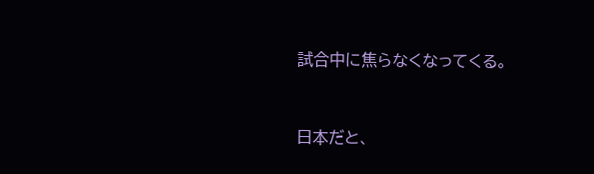試合中に焦らなくなってくる。



日本だと、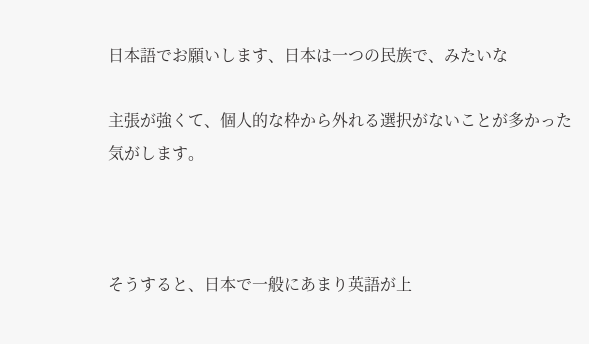日本語でお願いします、日本は一つの民族で、みたいな

主張が強くて、個人的な枠から外れる選択がないことが多かった気がします。



そうすると、日本で一般にあまり英語が上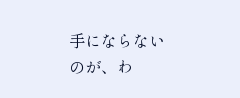手にならないのが、わ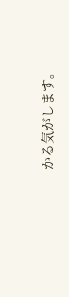かる気がします。